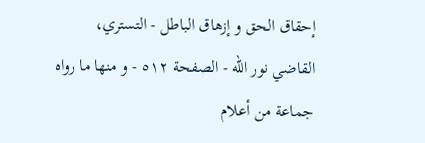إحقاق الحق و إزهاق الباطل - التستري، القاضي نور الله - الصفحة ٥١٢ - و منها ما رواه جماعة من أعلام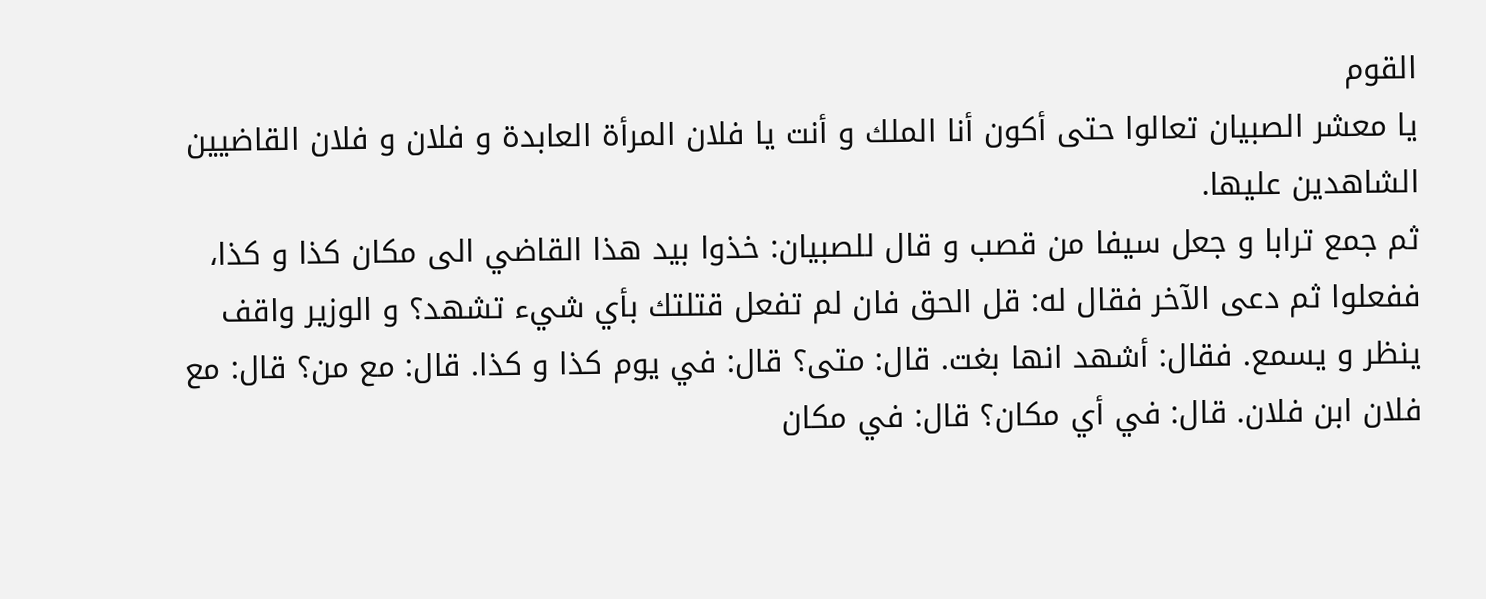القوم
يا معشر الصبيان تعالوا حتى أكون أنا الملك و أنت يا فلان المرأة العابدة و فلان و فلان القاضيين الشاهدين عليها.
ثم جمع ترابا و جعل سيفا من قصب و قال للصبيان: خذوا بيد هذا القاضي الى مكان كذا و كذا، ففعلوا ثم دعى الآخر فقال له: قل الحق فان لم تفعل قتلتك بأي شيء تشهد؟ و الوزير واقف ينظر و يسمع. فقال: أشهد انها بغت. قال: متى؟ قال: في يوم كذا و كذا. قال: مع من؟ قال: مع فلان ابن فلان. قال: في أي مكان؟ قال: في مكان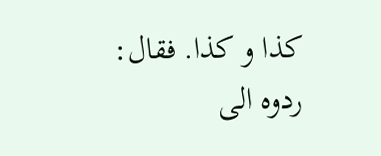كذا و كذا. فقال: ردوه الى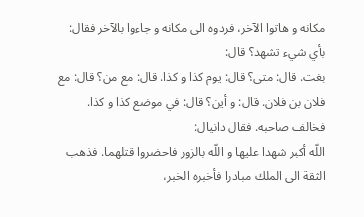مكانه و هاتوا الآخر، فردوه الى مكانه و جاءوا بالآخر فقال: بأي شيء تشهد؟ قال:
بغت. قال: متى؟ قال: يوم كذا و كذا. قال: مع من؟ قال: مع فلان بن فلان. قال: و أين؟ قال: في موضع كذا و كذا. فخالف صاحبه. فقال دانيال:
اللّه أكبر شهدا عليها و اللّه بالزور فاحضروا قتلهما. فذهب الثقة الى الملك مبادرا فأخبره الخبر،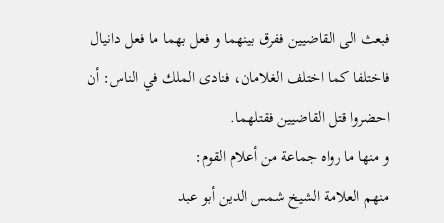فبعث الى القاضيين ففرق بينهما و فعل بهما ما فعل دانيال فاختلفا كما اختلف الغلامان، فنادى الملك في الناس: أن احضروا قتل القاضيين فقتلهما.
و منها ما رواه جماعة من أعلام القوم:
منهم العلامة الشيخ شمس الدين أبو عبد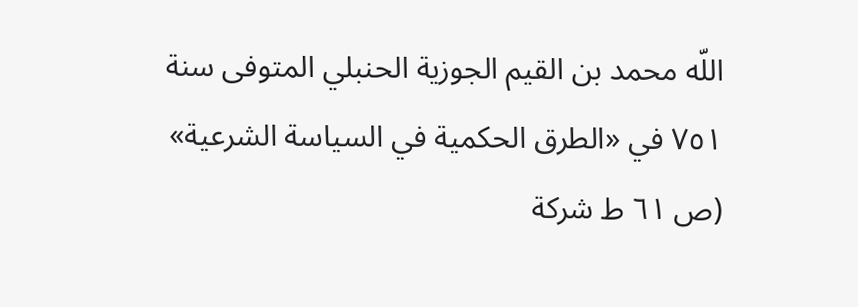اللّه محمد بن القيم الجوزية الحنبلي المتوفى سنة ٧٥١ في «الطرق الحكمية في السياسة الشرعية» (ص ٦١ ط شركة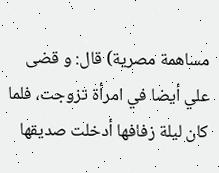مساهمة مصرية) قال: و قضى علي أيضا في امرأة تزوجت، فلما كان ليلة زفافها أدخلت صديقها